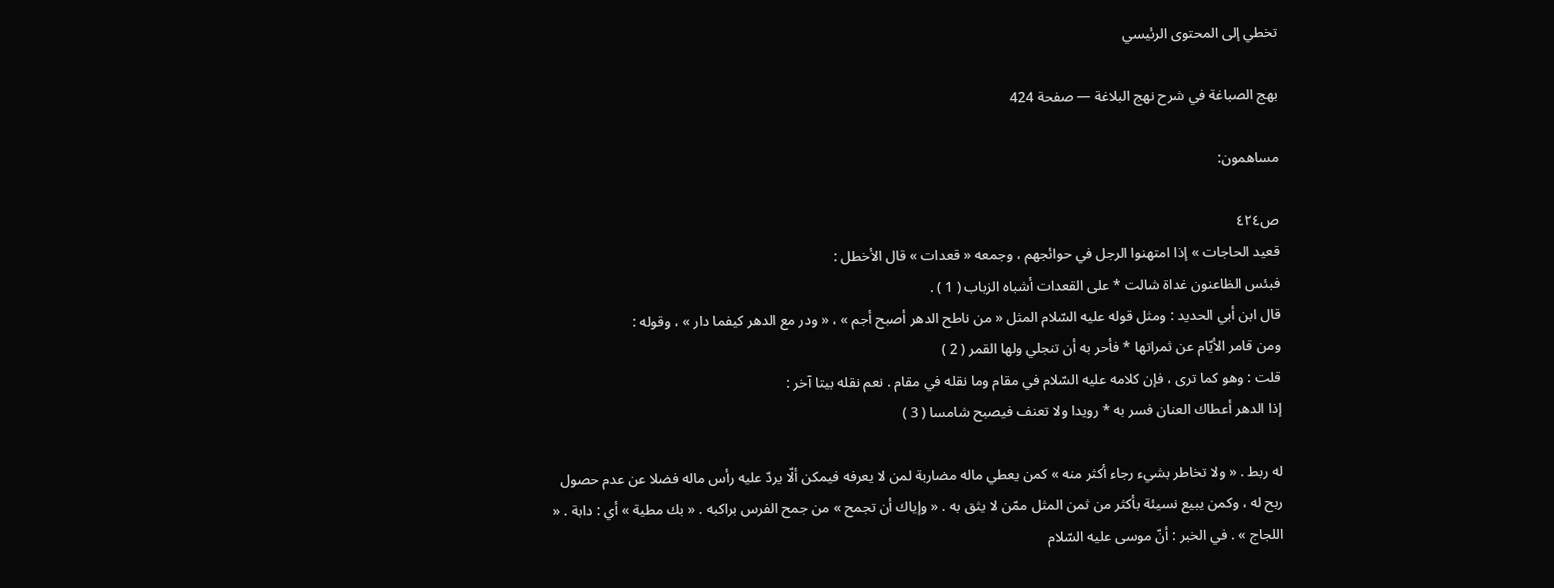تخطي إلى المحتوى الرئيسي

بهج الصباغة في شرح نهج البلاغة — صفحة 424

مساهمون:

ص٤٢٤
قعيد الحاجات » إذا امتهنوا الرجل في حوائجهم ، وجمعه « قعدات » قال الأخطل :
فبئس الظاعنون غداة شالت * على القعدات أشباه الزباب ( 1 ) .
قال ابن أبي الحديد : ومثل قوله عليه السّلام المثل « من ناطح الدهر أصبح أجم » ، « ودر مع الدهر كيفما دار » ، وقوله :
ومن قامر الأيّام عن ثمراتها * فأحر به أن تنجلي ولها القمر ( 2 )
قلت : وهو كما ترى ، فإن كلامه عليه السّلام في مقام وما نقله في مقام . نعم نقله بيتا آخر :
إذا الدهر أعطاك العنان فسر به * رويدا ولا تعنف فيصبح شامسا ( 3 )

له ربط . « ولا تخاطر بشيء رجاء أكثر منه » كمن يعطي ماله مضاربة لمن لا يعرفه فيمكن ألّا يردّ عليه رأس ماله فضلا عن عدم حصول ربح له ، وكمن يبيع نسيئة بأكثر من ثمن المثل ممّن لا يثق به . « وإياك أن تجمح » من جمح الفرس براكبه . « بك مطية » أي : دابة . « اللجاج » . في الخبر : أنّ موسى عليه السّلام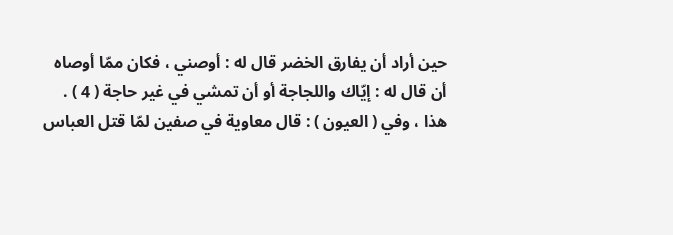حين أراد أن يفارق الخضر قال له : أوصني ، فكان ممّا أوصاه أن قال له : إيّاك واللجاجة أو أن تمشي في غير حاجة ( 4 ) . هذا ، وفي ( العيون ) : قال معاوية في صفين لمّا قتل العباس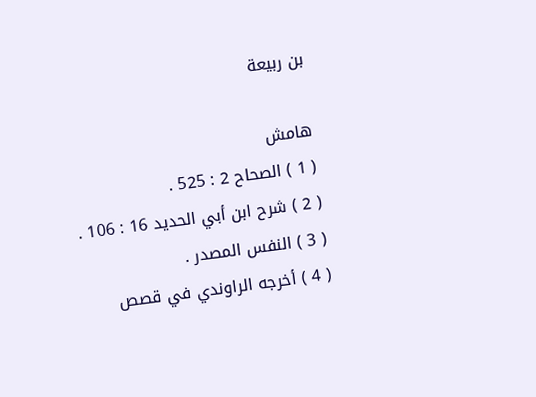بن ربيعة

هامش
( 1 ) الصحاح 2 : 525 .
( 2 ) شرح ابن أبي الحديد 16 : 106 .
( 3 ) النفس المصدر .
( 4 ) أخرجه الراوندي في قصص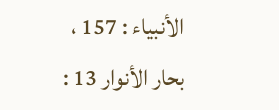الأنبياء : 157 ، بحار الأنوار 13 :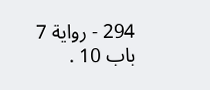294 - رواية 7 باب 10 .